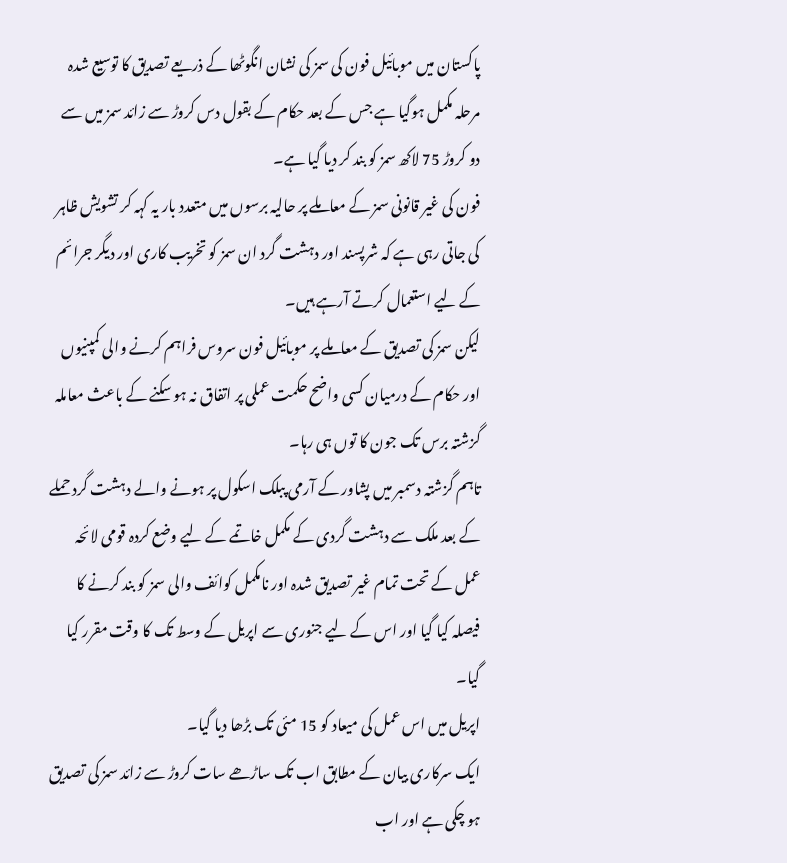پاکستان میں موبائیل فون کی سمز کی نشان انگوٹھا کے ذریعے تصدیق کا توسیع شدہ مرحلہ مکمل ہوگیا ہے جس کے بعد حکام کے بقول دس کروڑ سے زائد سمز میں سے دو کروڑ 75 لاکھ سمز کو بند کر دیا گیا ہے۔
فون کی غیر قانونی سمز کے معاملے پر حالیہ برسوں میں متعدد بار یہ کہہ کر تشویش ظاہر کی جاتی رہی ہے کہ شرپسند اور دہشت گرد ان سمز کو تخریب کاری اور دیگر جرائم کے لیے استعمال کرتے آرہے ہیں۔
لیکن سمز کی تصدیق کے معاملے پر موبائیل فون سروس فراہم کرنے والی کمپنیوں اور حکام کے درمیان کسی واضح حکمت عملی پر اتفاق نہ ہو سکنے کے باعث معاملہ گزشتہ برس تک جون کا توں ہی رہا۔
تاہم گزشتہ دسمبر میں پشاور کے آرمی پبلک اسکول پر ہونے والے دہشت گرد حملے کے بعد ملک سے دہشت گردی کے مکمل خاتمے کے لیے وضع کردہ قومی لائحہ عمل کے تحت تمام غیر تصدیق شدہ اور نامکمل کوائف والی سمز کو بند کرنے کا فیصلہ کیا گیا اور اس کے لیے جنوری سے اپریل کے وسط تک کا وقت مقرر کیا گیا۔
اپریل میں اس عمل کی میعاد کو 15 مئی تک بڑھا دیا گیا۔
ایک سرکاری بیان کے مطابق اب تک ساڑھے سات کروڑ سے زائد سمز کی تصدیق ہو چکی ہے اور اب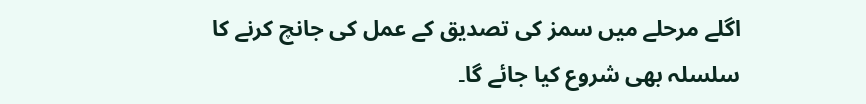اگلے مرحلے میں سمز کی تصدیق کے عمل کی جانچ کرنے کا سلسلہ بھی شروع کیا جائے گا۔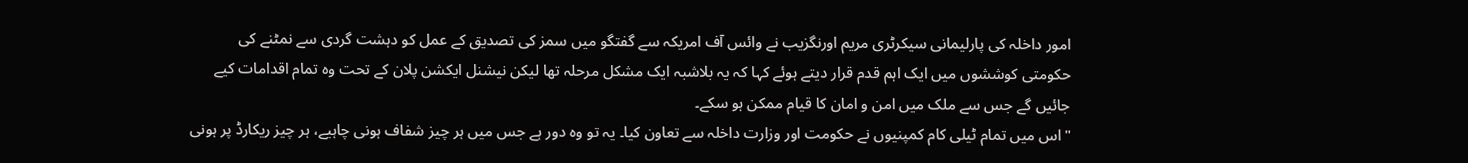امور داخلہ کی پارلیمانی سیکرٹری مریم اورنگزیب نے وائس آف امریکہ سے گفتگو میں سمز کی تصدیق کے عمل کو دہشت گردی سے نمٹنے کی حکومتی کوششوں میں ایک اہم قدم قرار دیتے ہوئے کہا کہ یہ بلاشبہ ایک مشکل مرحلہ تھا لیکن نیشنل ایکشن پلان کے تحت وہ تمام اقدامات کیے جائیں گے جس سے ملک میں امن و امان کا قیام ممکن ہو سکے۔
"اس میں تمام ٹیلی کام کمپنیوں نے حکومت اور وزارت داخلہ سے تعاون کیا۔ یہ تو وہ دور ہے جس میں ہر چیز شفاف ہونی چاہیے، ہر چیز ریکارڈ پر ہونی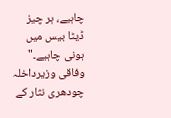چاہیے، ہر چیز ڈیٹا بیس میں ہونی چاہیے۔"
وفاقی وزیرداخلہ چودھری نثار کے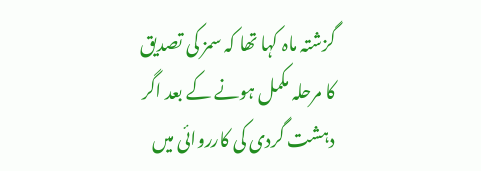گزشتہ ماہ کہا تھا کہ سمز کی تصدیق کا مرحلہ مکمل ہونے کے بعد اگر دہشت گردی کی کارروائی میں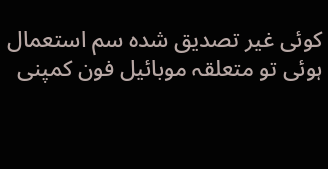کوئی غیر تصدیق شدہ سم استعمال ہوئی تو متعلقہ موبائیل فون کمپنی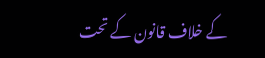کے خلاف قانون کے تحت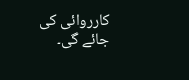کارروائی کی جائے گی۔